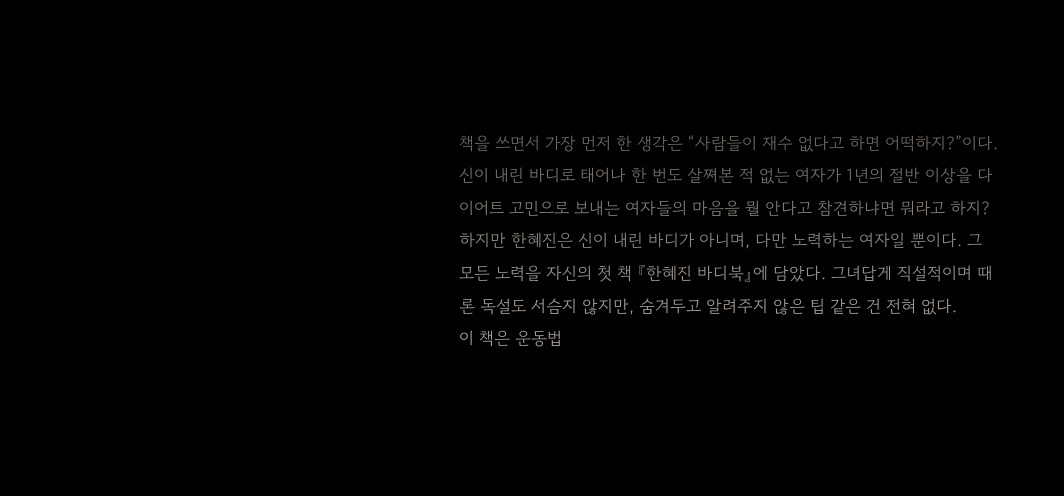책을 쓰면서 가장 먼저 한 생각은 “사람들이 재수 없다고 하면 어떡하지?”이다. 신이 내린 바디로 태어나 한 번도 살쪄본 적 없는 여자가 1년의 절반 이상을 다이어트 고민으로 보내는 여자들의 마음을 뭘 안다고 참견하냐면 뭐라고 하지? 하지만 한혜진은 신이 내린 바디가 아니며, 다만 노력하는 여자일 뿐이다. 그 모든 노력을 자신의 첫 책 『한혜진 바디북』에 담았다. 그녀답게 직설적이며 때론 독설도 서슴지 않지만, 숨겨두고 알려주지 않은 팁 같은 건 전혀 없다.
이 책은 운동법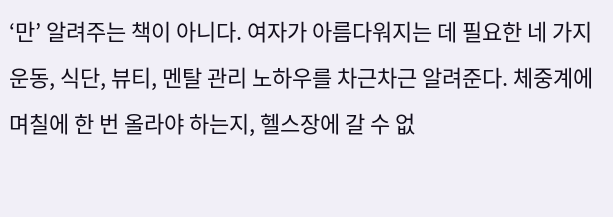‘만’ 알려주는 책이 아니다. 여자가 아름다워지는 데 필요한 네 가지 운동, 식단, 뷰티, 멘탈 관리 노하우를 차근차근 알려준다. 체중계에 며칠에 한 번 올라야 하는지, 헬스장에 갈 수 없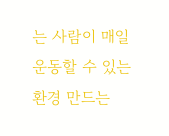는 사람이 매일 운동할 수 있는 환경 만드는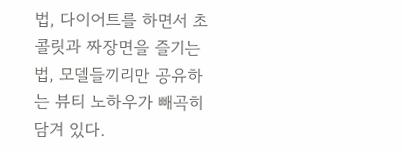법, 다이어트를 하면서 초콜릿과 짜장면을 즐기는 법, 모델들끼리만 공유하는 뷰티 노하우가 빼곡히 담겨 있다.